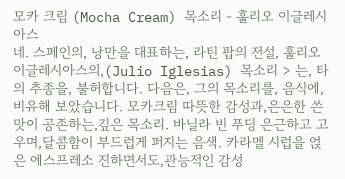모카 크림 (Mocha Cream) 목소리 - 훌리오 이글레시아스
네. 스페인의, 낭만을 대표하는, 라틴 팝의 전설, 훌리오 이글레시아스의,(Julio Iglesias) 목소리 > 는, 타의 추종을, 불허합니다. 다음은, 그의 목소리를, 음식에, 비유해 보았습니다. 모카크림 따뜻한 감성과,은은한 쓴 맛이 공존하는,깊은 목소리. 바닐라 빈 푸딩 은근하고 고우며,달콤함이 부드럽게 퍼지는 음색. 카라멜 시럽을 얹은 에스프레소 진하면서도,관능적인 감성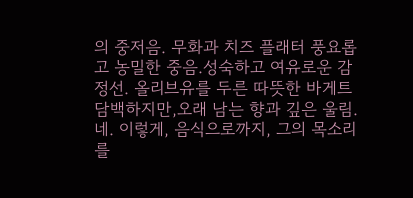의 중저음. 무화과 치즈 플래터 풍요롭고 농밀한 중음.성숙하고 여유로운 감정선. 올리브유를 두른 따뜻한 바게트 담백하지만,오래 남는 향과 깊은 울림. 네. 이렇게, 음식으로까지, 그의 목소리를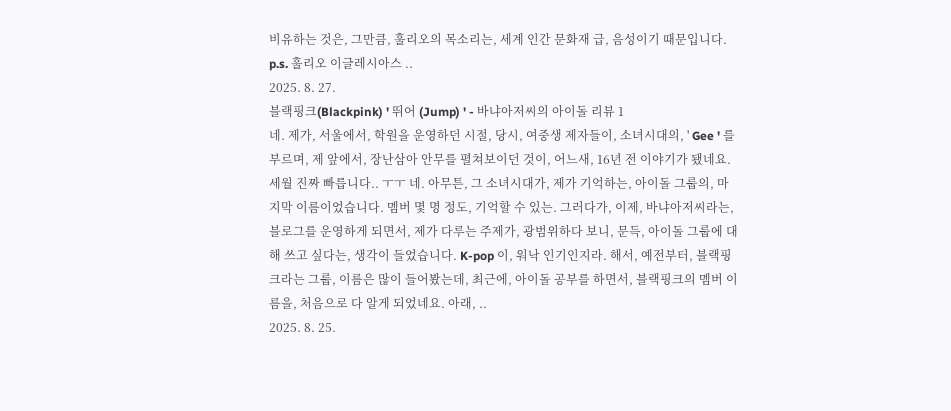비유하는 것은, 그만큼, 훌리오의 목소리는, 세계 인간 문화재 급, 음성이기 때문입니다. p.s. 훌리오 이글레시아스 ..
2025. 8. 27.
블랙핑크(Blackpink) ' 뛰어 (Jump) ' - 바냐아저씨의 아이돌 리뷰 1
네. 제가, 서울에서, 학원을 운영하던 시절, 당시, 여중생 제자들이, 소녀시대의, ' Gee ' 를 부르며, 제 앞에서, 장난삼아 안무를 펼쳐보이던 것이, 어느새, 16년 전 이야기가 됐네요. 세월 진짜 빠릅니다.. ㅜㅜ 네. 아무튼, 그 소녀시대가, 제가 기억하는, 아이돌 그룹의, 마지막 이름이었습니다. 멤버 몇 명 정도, 기억할 수 있는. 그러다가, 이제, 바냐아저씨라는, 블로그를 운영하게 되면서, 제가 다루는 주제가, 광범위하다 보니, 문득, 아이돌 그룹에 대해 쓰고 싶다는, 생각이 들었습니다. K-pop 이, 워낙 인기인지라. 해서, 예전부터, 블랙핑크라는 그룹, 이름은 많이 들어봤는데, 최근에, 아이돌 공부를 하면서, 블랙핑크의 멤버 이름을, 처음으로 다 알게 되었네요. 아래, ..
2025. 8. 25.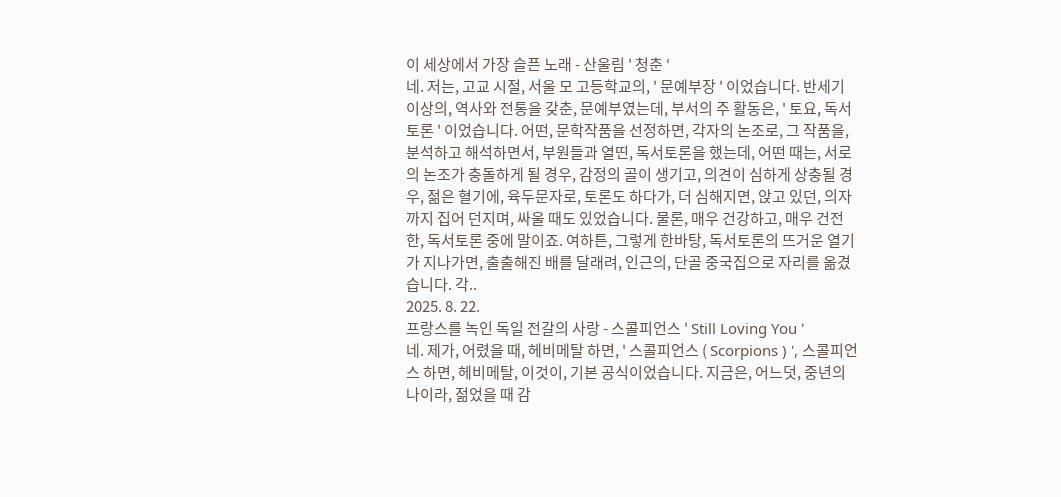이 세상에서 가장 슬픈 노래 - 산울림 ' 청춘 ‘
네. 저는, 고교 시절, 서울 모 고등학교의, ' 문예부장 ' 이었습니다. 반세기 이상의, 역사와 전통을 갖춘, 문예부였는데, 부서의 주 활동은, ' 토요, 독서토론 ' 이었습니다. 어떤, 문학작품을 선정하면, 각자의 논조로, 그 작품을, 분석하고 해석하면서, 부원들과 열띤, 독서토론을 했는데, 어떤 때는, 서로의 논조가 충돌하게 될 경우, 감정의 골이 생기고, 의견이 심하게 상충될 경우, 젊은 혈기에, 육두문자로, 토론도 하다가, 더 심해지면, 앉고 있던, 의자까지 집어 던지며, 싸울 때도 있었습니다. 물론, 매우 건강하고, 매우 건전한, 독서토론 중에 말이죠. 여하튼, 그렇게 한바탕, 독서토론의 뜨거운 열기가 지나가면, 출출해진 배를 달래려, 인근의, 단골 중국집으로 자리를 옮겼습니다. 각..
2025. 8. 22.
프랑스를 녹인 독일 전갈의 사랑 - 스콜피언스 ' Still Loving You '
네. 제가, 어렸을 때, 헤비메탈 하면, ' 스콜피언스 ( Scorpions ) ', 스콜피언스 하면, 헤비메탈, 이것이, 기본 공식이었습니다. 지금은, 어느덧, 중년의 나이라, 젊었을 때 감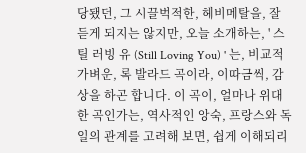당됐던, 그 시끌벅적한, 헤비메탈을, 잘 듣게 되지는 않지만, 오늘 소개하는, ' 스틸 러빙 유 (Still Loving You) ' 는, 비교적 가벼운, 록 발라드 곡이라, 이따금씩, 감상을 하곤 합니다. 이 곡이, 얼마나 위대한 곡인가는, 역사적인 앙숙, 프랑스와 독일의 관계를 고려해 보면, 쉽게 이해되리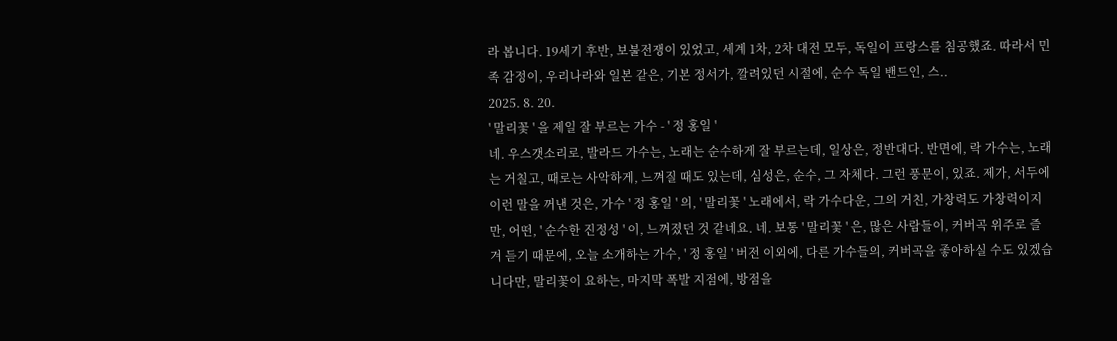라 봅니다. 19세기 후반, 보불전쟁이 있었고, 세계 1차, 2차 대전 모두, 독일이 프랑스를 침공했죠. 따라서 민족 감정이, 우리나라와 일본 같은, 기본 정서가, 깔려있던 시절에, 순수 독일 밴드인, 스..
2025. 8. 20.
' 말리꽃 ' 을 제일 잘 부르는 가수 - ' 정 홍일 '
네. 우스갯소리로, 발라드 가수는, 노래는 순수하게 잘 부르는데, 일상은, 정반대다. 반면에, 락 가수는, 노래는 거칠고, 때로는 사악하게, 느껴질 때도 있는데, 심성은, 순수, 그 자체다. 그런 풍문이, 있죠. 제가, 서두에 이런 말을 꺼낸 것은, 가수 ' 정 홍일 ' 의, ' 말리꽃 ' 노래에서, 락 가수다운, 그의 거친, 가창력도 가창력이지만, 어떤, ' 순수한 진정성 ' 이, 느껴졌던 것 같네요. 네. 보통 ' 말리꽃 ' 은, 많은 사람들이, 커버곡 위주로 즐겨 듣기 때문에, 오늘 소개하는 가수, ' 정 홍일 ' 버전 이외에, 다른 가수들의, 커버곡을 좋아하실 수도 있겠습니다만, 말리꽃이 요하는, 마지막 폭발 지점에, 방점을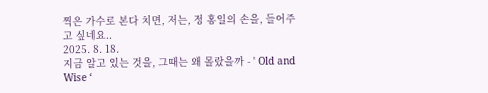찍은 가수로 본다 치면, 저는, 정 홍일의 손을, 들어주고 싶네요..
2025. 8. 18.
지금 알고 있는 것을, 그때는 왜 몰랐을까 - ' Old and Wise ‘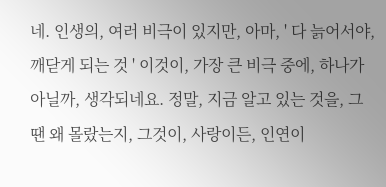네. 인생의, 여러 비극이 있지만, 아마, ' 다 늙어서야, 깨닫게 되는 것 ' 이것이, 가장 큰 비극 중에, 하나가 아닐까, 생각되네요. 정말, 지금 알고 있는 것을, 그땐 왜 몰랐는지, 그것이, 사랑이든, 인연이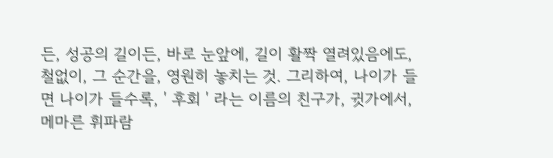든, 성공의 길이든, 바로 눈앞에, 길이 활짝 열려있음에도, 철없이, 그 순간을, 영원히 놓치는 것. 그리하여, 나이가 들면 나이가 들수록, ' 후회 ' 라는 이름의 친구가, 귓가에서, 메마른 휘파람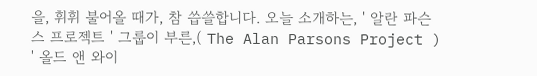을, 휘휘 불어올 때가, 참 씁쓸합니다. 오늘 소개하는, ' 알란 파슨스 프로젝트 ' 그룹이 부른,( The Alan Parsons Project ) ' 올드 앤 와이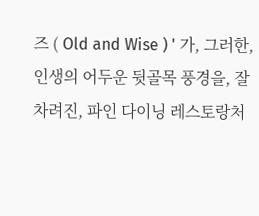즈 ( Old and Wise ) ' 가, 그러한, 인생의 어두운 뒷골목 풍경을, 잘 차려진, 파인 다이닝 레스토랑처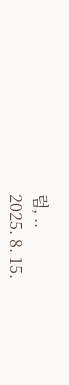럼, ..
2025. 8. 15.